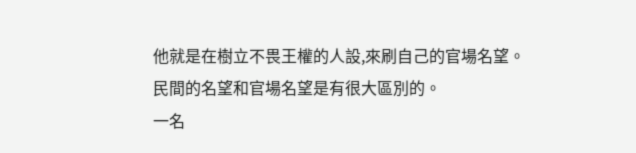他就是在樹立不畏王權的人設,來刷自己的官場名望。
民間的名望和官場名望是有很大區別的。
一名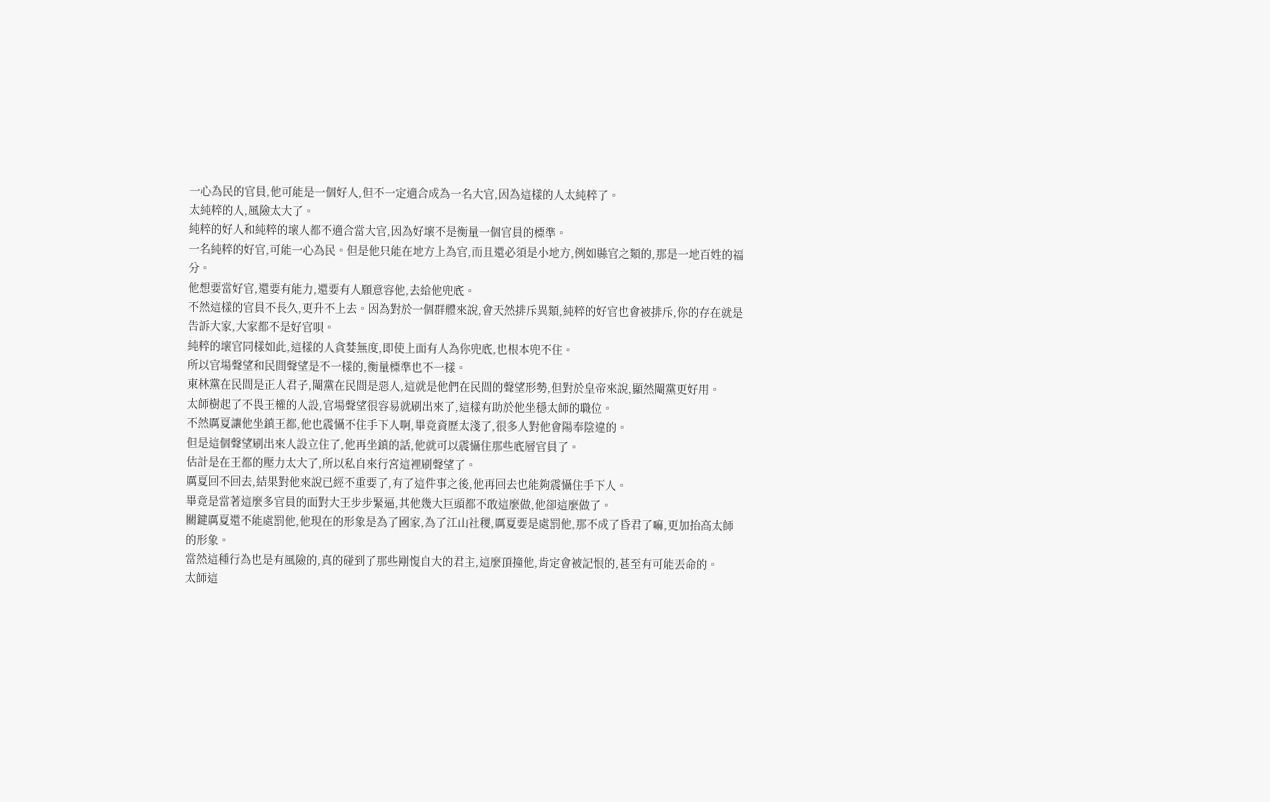一心為民的官員,他可能是一個好人,但不一定適合成為一名大官,因為這樣的人太純粹了。
太純粹的人,風險太大了。
純粹的好人和純粹的壞人都不適合當大官,因為好壞不是衡量一個官員的標準。
一名純粹的好官,可能一心為民。但是他只能在地方上為官,而且還必須是小地方,例如縣官之類的,那是一地百姓的福分。
他想要當好官,還要有能力,還要有人願意容他,去給他兜底。
不然這樣的官員不長久,更升不上去。因為對於一個群體來說,會天然排斥異類,純粹的好官也會被排斥,你的存在就是告訴大家,大家都不是好官唄。
純粹的壞官同樣如此,這樣的人貪婪無度,即使上面有人為你兜底,也根本兜不住。
所以官場聲望和民間聲望是不一樣的,衡量標準也不一樣。
東林黨在民間是正人君子,閹黨在民間是惡人,這就是他們在民間的聲望形勢,但對於皇帝來說,顯然閹黨更好用。
太師樹起了不畏王權的人設,官場聲望很容易就刷出來了,這樣有助於他坐穩太師的職位。
不然厲夏讓他坐鎮王都,他也震懾不住手下人啊,畢竟資歷太淺了,很多人對他會陽奉陰違的。
但是這個聲望刷出來人設立住了,他再坐鎮的話,他就可以震懾住那些底層官員了。
估計是在王都的壓力太大了,所以私自來行宮這裡刷聲望了。
厲夏回不回去,結果對他來說已經不重要了,有了這件事之後,他再回去也能夠震懾住手下人。
畢竟是當著這麼多官員的面對大王步步緊逼,其他幾大巨頭都不敢這麼做,他卻這麼做了。
關鍵厲夏還不能處罰他,他現在的形象是為了國家,為了江山社稷,厲夏要是處罰他,那不成了昏君了嘛,更加抬高太師的形象。
當然這種行為也是有風險的,真的碰到了那些剛愎自大的君主,這麼頂撞他,肯定會被記恨的,甚至有可能丟命的。
太師這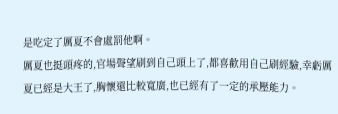是吃定了厲夏不會處罰他啊。
厲夏也挺頭疼的,官場聲望刷到自己頭上了,都喜歡用自己刷經驗,幸虧厲夏已經是大王了,胸懷還比較寬廣,也已經有了一定的承壓能力。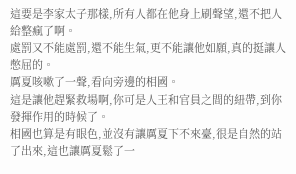這要是李家太子那樣,所有人都在他身上刷聲望,還不把人給整瘋了啊。
處罰又不能處罰,還不能生氣,更不能讓他如願,真的挺讓人憋屈的。
厲夏咳嗽了一聲,看向旁邊的相國。
這是讓他趕緊救場啊,你可是人王和官員之間的紐帶,到你發揮作用的時候了。
相國也算是有眼色,並沒有讓厲夏下不來臺,很是自然的站了出來,這也讓厲夏鬆了一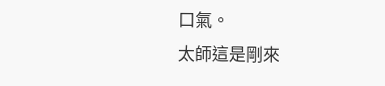口氣。
太師這是剛來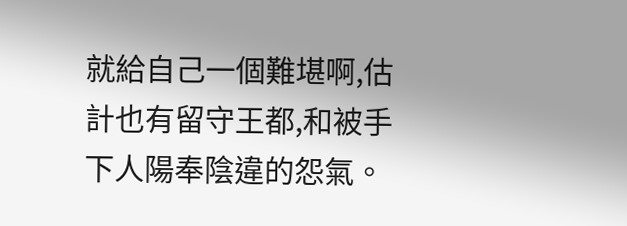就給自己一個難堪啊,估計也有留守王都,和被手下人陽奉陰違的怨氣。